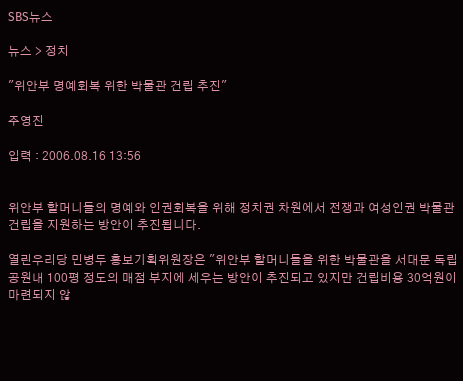SBS뉴스

뉴스 > 정치

"위안부 명예회복 위한 박물관 건립 추진"

주영진

입력 : 2006.08.16 13:56


위안부 할머니들의 명예와 인권회복을 위해 정치권 차원에서 전쟁과 여성인권 박물관 건립을 지원하는 방안이 추진됩니다.

열린우리당 민병두 홍보기획위원장은 "위안부 할머니들을 위한 박물관을 서대문 독립공원내 100평 정도의 매점 부지에 세우는 방안이 추진되고 있지만 건립비용 30억원이 마련되지 않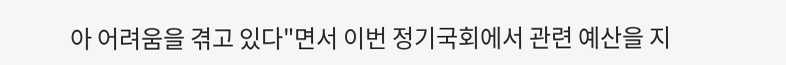아 어려움을 겪고 있다"면서 이번 정기국회에서 관련 예산을 지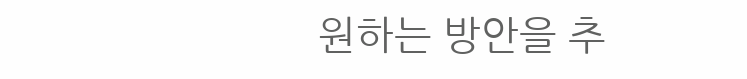원하는 방안을 추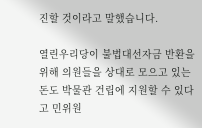진할 것이라고 말했습니다.

열린우리당이 불법대선자금 반환을 위해 의원들을 상대로 모으고 있는 돈도 박물관 건립에 지원할 수 있다고 민위원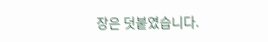장은 덧붙였습니다.